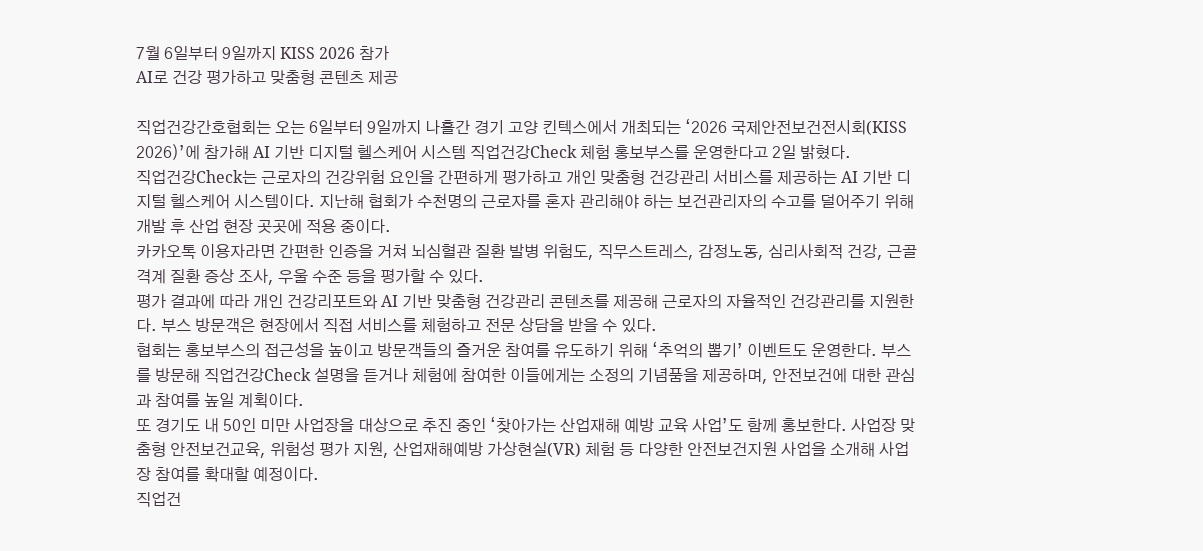7월 6일부터 9일까지 KISS 2026 참가
AI로 건강 평가하고 맞춤형 콘텐츠 제공

직업건강간호협회는 오는 6일부터 9일까지 나흘간 경기 고양 킨텍스에서 개최되는 ‘2026 국제안전보건전시회(KISS 2026)’에 참가해 AI 기반 디지털 헬스케어 시스템 직업건강Check 체험 홍보부스를 운영한다고 2일 밝혔다.
직업건강Check는 근로자의 건강위험 요인을 간편하게 평가하고 개인 맞춤형 건강관리 서비스를 제공하는 AI 기반 디지털 헬스케어 시스템이다. 지난해 협회가 수천명의 근로자를 혼자 관리해야 하는 보건관리자의 수고를 덜어주기 위해 개발 후 산업 현장 곳곳에 적용 중이다.
카카오톡 이용자라면 간편한 인증을 거쳐 뇌심혈관 질환 발병 위험도, 직무스트레스, 감정노동, 심리사회적 건강, 근골격계 질환 증상 조사, 우울 수준 등을 평가할 수 있다.
평가 결과에 따라 개인 건강리포트와 AI 기반 맞춤형 건강관리 콘텐츠를 제공해 근로자의 자율적인 건강관리를 지원한다. 부스 방문객은 현장에서 직접 서비스를 체험하고 전문 상담을 받을 수 있다.
협회는 홍보부스의 접근성을 높이고 방문객들의 즐거운 참여를 유도하기 위해 ‘추억의 뽑기’ 이벤트도 운영한다. 부스를 방문해 직업건강Check 설명을 듣거나 체험에 참여한 이들에게는 소정의 기념품을 제공하며, 안전보건에 대한 관심과 참여를 높일 계획이다.
또 경기도 내 50인 미만 사업장을 대상으로 추진 중인 ‘찾아가는 산업재해 예방 교육 사업’도 함께 홍보한다. 사업장 맞춤형 안전보건교육, 위험성 평가 지원, 산업재해예방 가상현실(VR) 체험 등 다양한 안전보건지원 사업을 소개해 사업장 참여를 확대할 예정이다.
직업건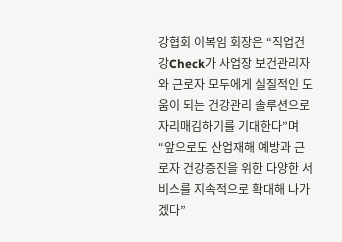강협회 이복임 회장은 “직업건강Check가 사업장 보건관리자와 근로자 모두에게 실질적인 도움이 되는 건강관리 솔루션으로 자리매김하기를 기대한다”며 “앞으로도 산업재해 예방과 근로자 건강증진을 위한 다양한 서비스를 지속적으로 확대해 나가겠다”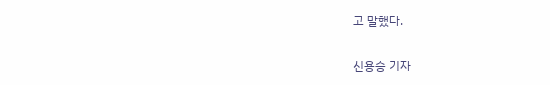고 말했다.

신용승 기자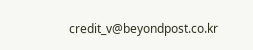credit_v@beyondpost.co.kr